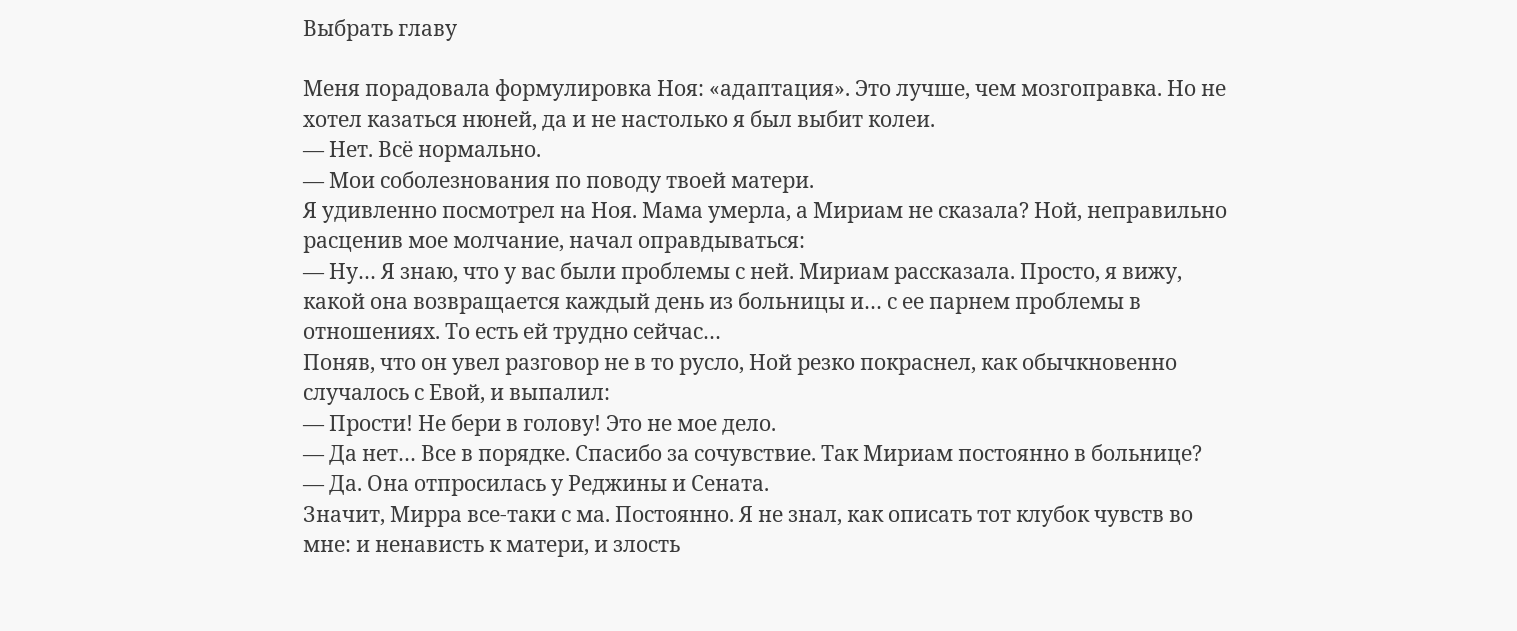Выбрать главу

Меня порадовала формулировка Ноя: «адаптация». Это лучше, чем мозгоправка. Но не хотел казаться нюней, да и не настолько я был выбит колеи.
— Нет. Всё нормально.
— Мои соболезнования по поводу твоей матери.
Я удивленно посмотрел на Ноя. Мама умерла, а Мириам не сказала? Ной, неправильно расценив мое молчание, начал оправдываться:
— Ну… Я знаю, что у вас были проблемы с ней. Мириам рассказала. Просто, я вижу, какой она возвращается каждый день из больницы и… с ее парнем проблемы в отношениях. То есть ей трудно сейчас…
Поняв, что он увел разговор не в то русло, Ной резко покраснел, как обычкновенно случалось с Евой, и выпалил:
— Прости! Не бери в голову! Это не мое дело.
— Да нет… Все в порядке. Спасибо за сочувствие. Так Мириам постоянно в больнице?
— Да. Она отпросилась у Реджины и Сената.
Значит, Мирра все-таки с ма. Постоянно. Я не знал, как описать тот клубок чувств во мне: и ненависть к матери, и злость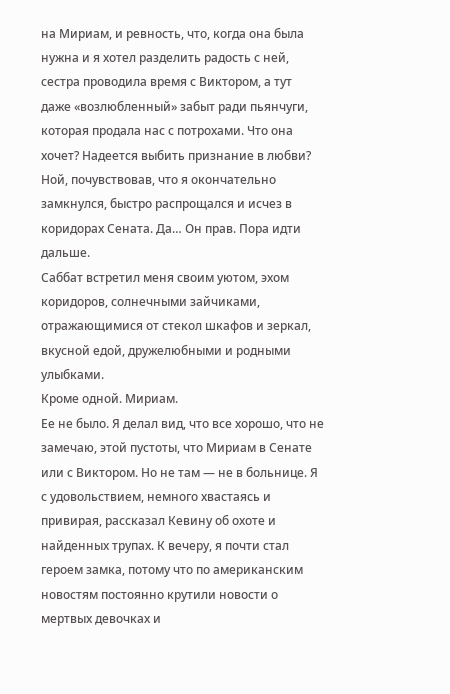на Мириам, и ревность, что, когда она была нужна и я хотел разделить радость с ней, сестра проводила время с Виктором, а тут даже «возлюбленный» забыт ради пьянчуги, которая продала нас с потрохами. Что она хочет? Надеется выбить признание в любви?
Ной, почувствовав, что я окончательно замкнулся, быстро распрощался и исчез в коридорах Сената. Да… Он прав. Пора идти дальше.
Саббат встретил меня своим уютом, эхом коридоров, солнечными зайчиками, отражающимися от стекол шкафов и зеркал, вкусной едой, дружелюбными и родными улыбками.
Кроме одной. Мириам.
Ее не было. Я делал вид, что все хорошо, что не замечаю, этой пустоты, что Мириам в Сенате или с Виктором. Но не там — не в больнице. Я с удовольствием, немного хвастаясь и привирая, рассказал Кевину об охоте и найденных трупах. К вечеру, я почти стал героем замка, потому что по американским новостям постоянно крутили новости о мертвых девочках и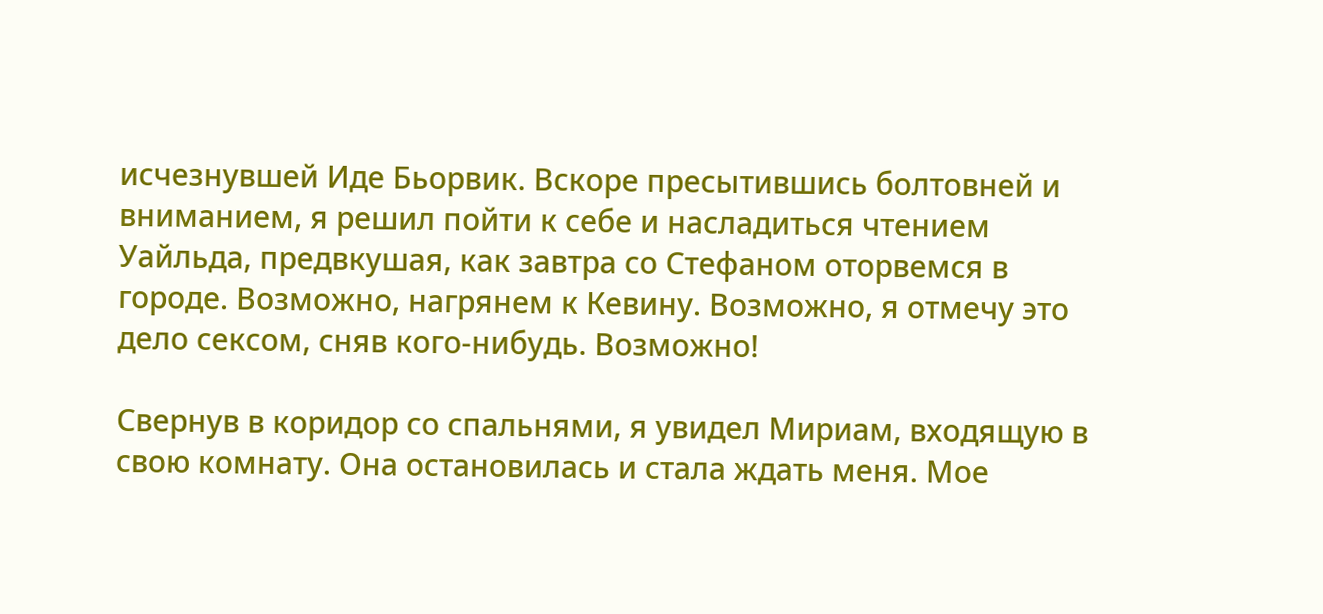исчезнувшей Иде Бьорвик. Вскоре пресытившись болтовней и вниманием, я решил пойти к себе и насладиться чтением Уайльда, предвкушая, как завтра со Стефаном оторвемся в городе. Возможно, нагрянем к Кевину. Возможно, я отмечу это дело сексом, сняв кого-нибудь. Возможно!

Свернув в коридор со спальнями, я увидел Мириам, входящую в свою комнату. Она остановилась и стала ждать меня. Мое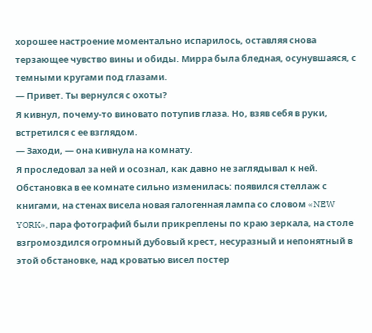хорошее настроение моментально испарилось, оставляя снова терзающее чувство вины и обиды. Мирра была бледная, осунувшаяся, с темными кругами под глазами.
— Привет. Ты вернулся с охоты?
Я кивнул, почему-то виновато потупив глаза. Но, взяв себя в руки, встретился с ее взглядом.
— Заходи, — она кивнула на комнату.
Я проследовал за ней и осознал, как давно не заглядывал к ней. Обстановка в ее комнате сильно изменилась: появился стеллаж с книгами, на стенах висела новая галогенная лампа со словом «NEW YORK», пара фотографий были прикреплены по краю зеркала, на столе взгромоздился огромный дубовый крест, несуразный и непонятный в этой обстановке, над кроватью висел постер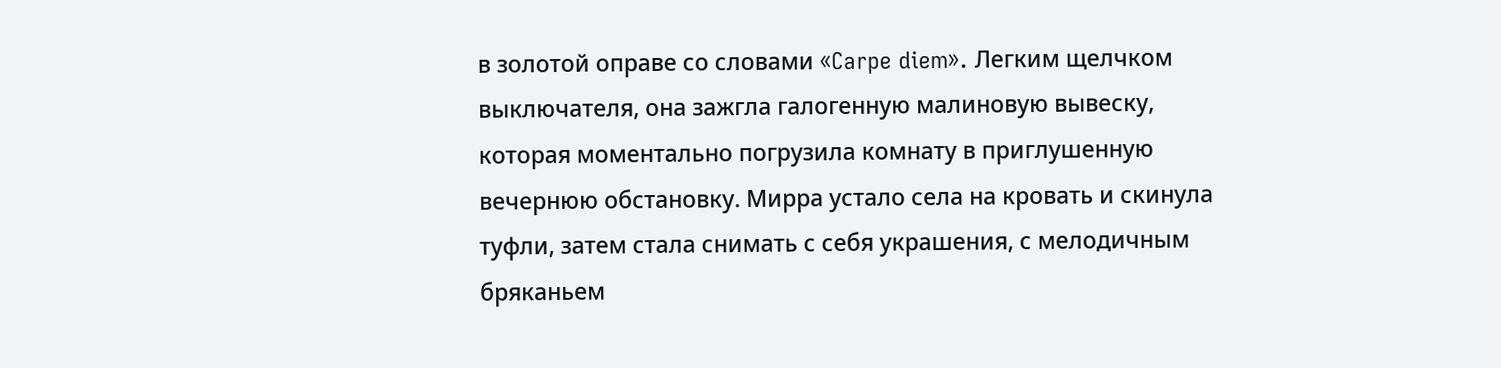в золотой оправе со словами «Carpe diem». Легким щелчком выключателя, она зажгла галогенную малиновую вывеску, которая моментально погрузила комнату в приглушенную вечернюю обстановку. Мирра устало села на кровать и скинула туфли, затем стала снимать с себя украшения, с мелодичным бряканьем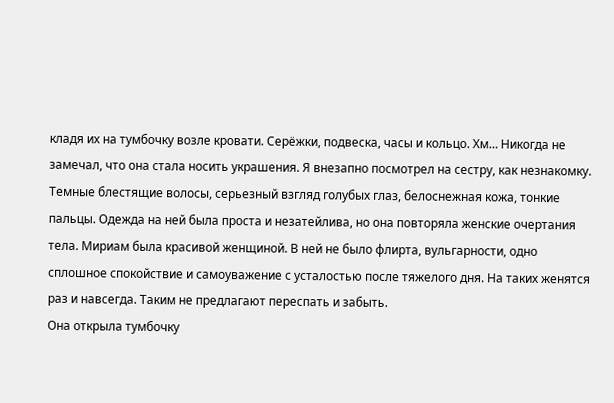кладя их на тумбочку возле кровати. Серёжки, подвеска, часы и кольцо. Хм… Никогда не замечал, что она стала носить украшения. Я внезапно посмотрел на сестру, как незнакомку. Темные блестящие волосы, серьезный взгляд голубых глаз, белоснежная кожа, тонкие пальцы. Одежда на ней была проста и незатейлива, но она повторяла женские очертания тела. Мириам была красивой женщиной. В ней не было флирта, вульгарности, одно сплошное спокойствие и самоуважение с усталостью после тяжелого дня. На таких женятся раз и навсегда. Таким не предлагают переспать и забыть.
Она открыла тумбочку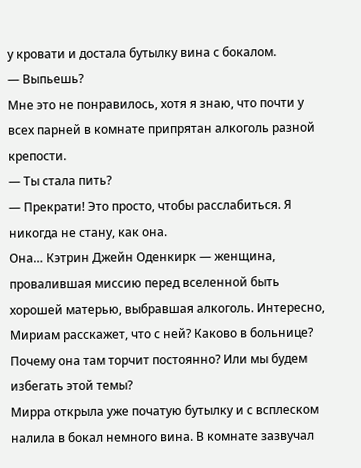у кровати и достала бутылку вина с бокалом.
— Выпьешь?
Мне это не понравилось, хотя я знаю, что почти у всех парней в комнате припрятан алкоголь разной крепости.
— Ты стала пить?
— Прекрати! Это просто, чтобы расслабиться. Я никогда не стану, как она.
Она… Кэтрин Джейн Оденкирк — женщина, провалившая миссию перед вселенной быть хорошей матерью, выбравшая алкоголь. Интересно, Мириам расскажет, что с ней? Каково в больнице? Почему она там торчит постоянно? Или мы будем избегать этой темы?
Мирра открыла уже початую бутылку и с всплеском налила в бокал немного вина. В комнате зазвучал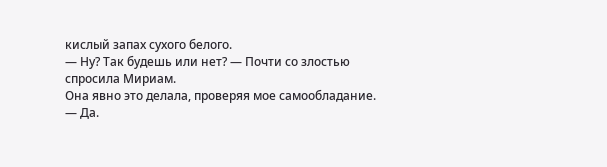кислый запах сухого белого.
— Ну? Так будешь или нет? — Почти со злостью спросила Мириам.
Она явно это делала, проверяя мое самообладание.
— Да.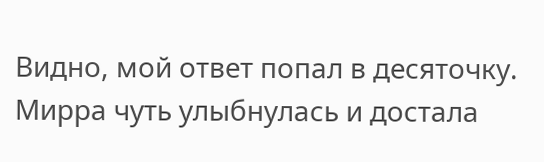Видно, мой ответ попал в десяточку. Мирра чуть улыбнулась и достала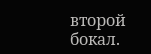второй бокал.